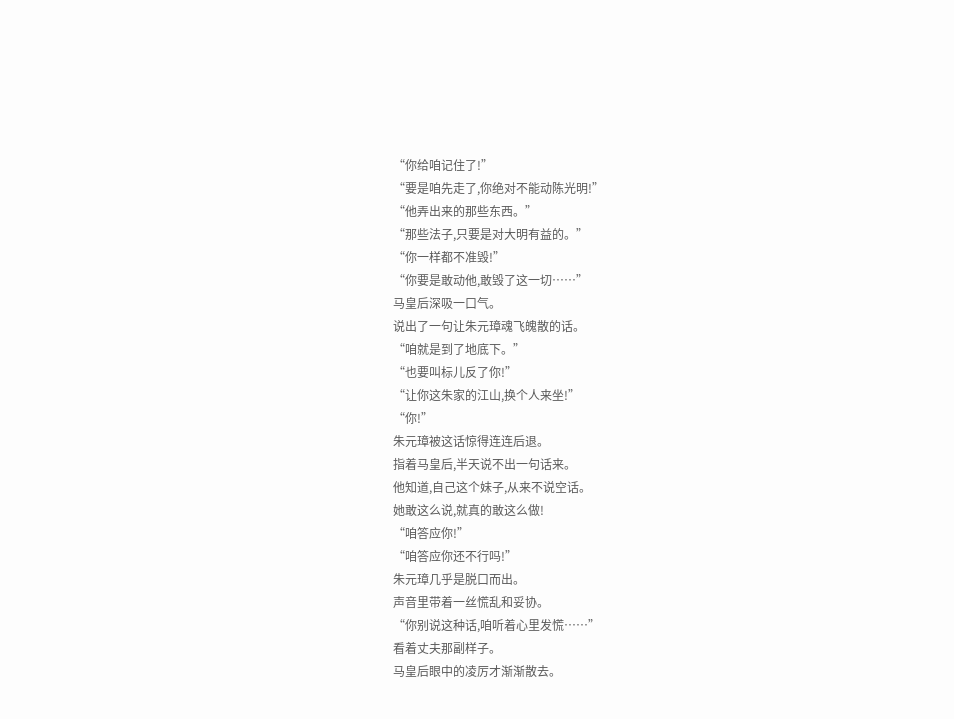“你给咱记住了!”
“要是咱先走了,你绝对不能动陈光明!”
“他弄出来的那些东西。”
“那些法子,只要是对大明有益的。”
“你一样都不准毁!”
“你要是敢动他,敢毁了这一切……”
马皇后深吸一口气。
说出了一句让朱元璋魂飞魄散的话。
“咱就是到了地底下。”
“也要叫标儿反了你!”
“让你这朱家的江山,换个人来坐!”
“你!”
朱元璋被这话惊得连连后退。
指着马皇后,半天说不出一句话来。
他知道,自己这个妹子,从来不说空话。
她敢这么说,就真的敢这么做!
“咱答应你!”
“咱答应你还不行吗!”
朱元璋几乎是脱口而出。
声音里带着一丝慌乱和妥协。
“你别说这种话,咱听着心里发慌……”
看着丈夫那副样子。
马皇后眼中的凌厉才渐渐散去。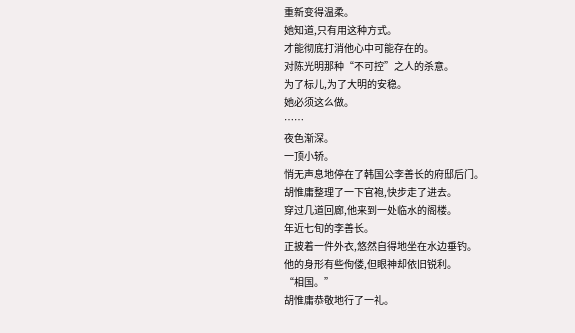重新变得温柔。
她知道,只有用这种方式。
才能彻底打消他心中可能存在的。
对陈光明那种“不可控”之人的杀意。
为了标儿,为了大明的安稳。
她必须这么做。
……
夜色渐深。
一顶小轿。
悄无声息地停在了韩国公李善长的府邸后门。
胡惟庸整理了一下官袍,快步走了进去。
穿过几道回廊,他来到一处临水的阁楼。
年近七旬的李善长。
正披着一件外衣,悠然自得地坐在水边垂钓。
他的身形有些佝偻,但眼神却依旧锐利。
“相国。”
胡惟庸恭敬地行了一礼。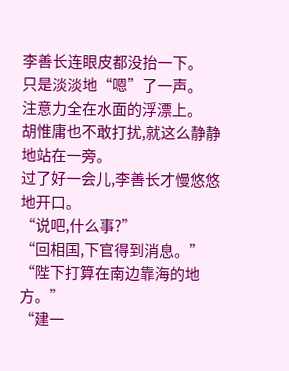李善长连眼皮都没抬一下。
只是淡淡地“嗯”了一声。
注意力全在水面的浮漂上。
胡惟庸也不敢打扰,就这么静静地站在一旁。
过了好一会儿,李善长才慢悠悠地开口。
“说吧,什么事?”
“回相国,下官得到消息。”
“陛下打算在南边靠海的地方。”
“建一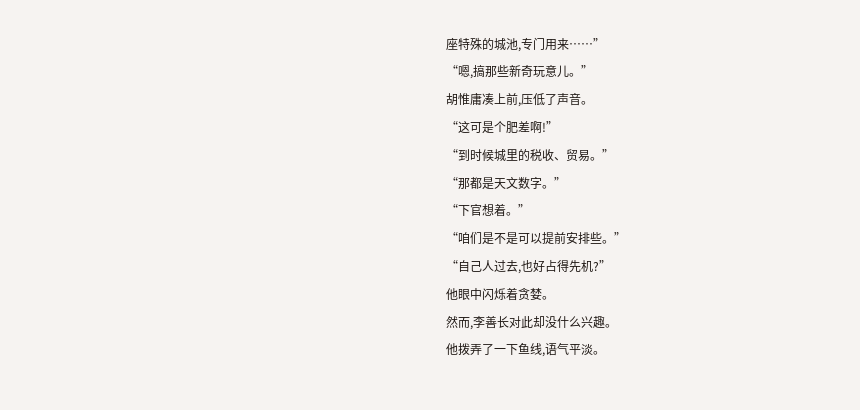座特殊的城池,专门用来……”
“嗯,搞那些新奇玩意儿。”
胡惟庸凑上前,压低了声音。
“这可是个肥差啊!”
“到时候城里的税收、贸易。”
“那都是天文数字。”
“下官想着。”
“咱们是不是可以提前安排些。”
“自己人过去,也好占得先机?”
他眼中闪烁着贪婪。
然而,李善长对此却没什么兴趣。
他拨弄了一下鱼线,语气平淡。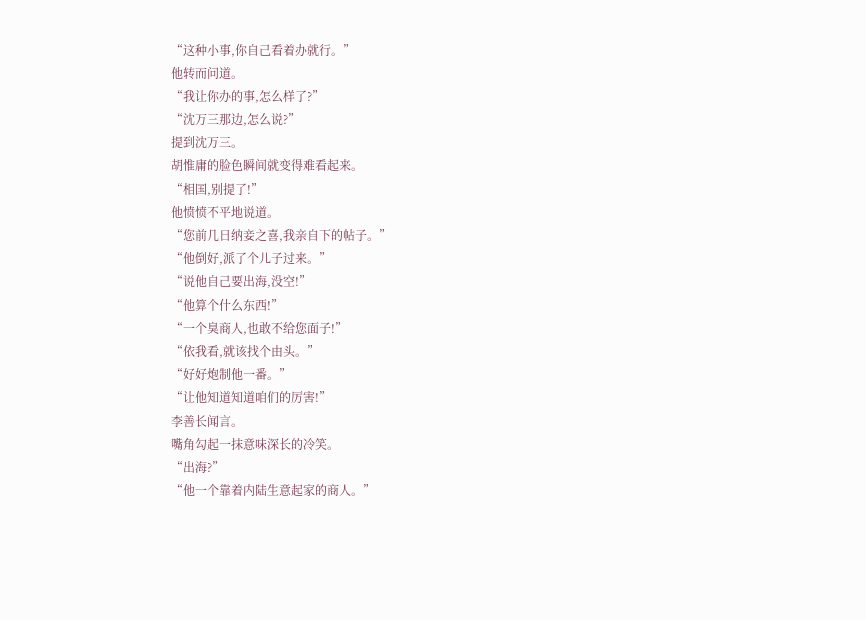“这种小事,你自己看着办就行。”
他转而问道。
“我让你办的事,怎么样了?”
“沈万三那边,怎么说?”
提到沈万三。
胡惟庸的脸色瞬间就变得难看起来。
“相国,别提了!”
他愤愤不平地说道。
“您前几日纳妾之喜,我亲自下的帖子。”
“他倒好,派了个儿子过来。”
“说他自己要出海,没空!”
“他算个什么东西!”
“一个臭商人,也敢不给您面子!”
“依我看,就该找个由头。”
“好好炮制他一番。”
“让他知道知道咱们的厉害!”
李善长闻言。
嘴角勾起一抹意味深长的冷笑。
“出海?”
“他一个靠着内陆生意起家的商人。”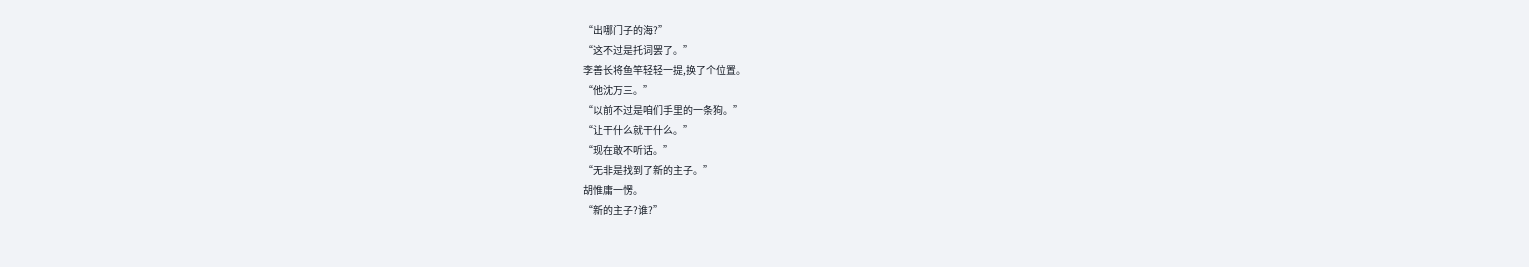“出哪门子的海?”
“这不过是托词罢了。”
李善长将鱼竿轻轻一提,换了个位置。
“他沈万三。”
“以前不过是咱们手里的一条狗。”
“让干什么就干什么。”
“现在敢不听话。”
“无非是找到了新的主子。”
胡惟庸一愣。
“新的主子?谁?”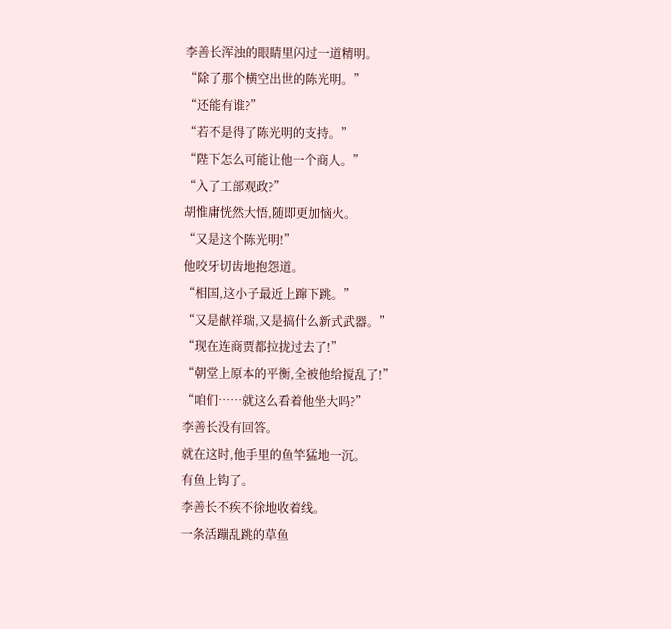李善长浑浊的眼睛里闪过一道精明。
“除了那个横空出世的陈光明。”
“还能有谁?”
“若不是得了陈光明的支持。”
“陛下怎么可能让他一个商人。”
“入了工部观政?”
胡惟庸恍然大悟,随即更加恼火。
“又是这个陈光明!”
他咬牙切齿地抱怨道。
“相国,这小子最近上蹿下跳。”
“又是献祥瑞,又是搞什么新式武器。”
“现在连商贾都拉拢过去了!”
“朝堂上原本的平衡,全被他给搅乱了!”
“咱们……就这么看着他坐大吗?”
李善长没有回答。
就在这时,他手里的鱼竿猛地一沉。
有鱼上钩了。
李善长不疾不徐地收着线。
一条活蹦乱跳的草鱼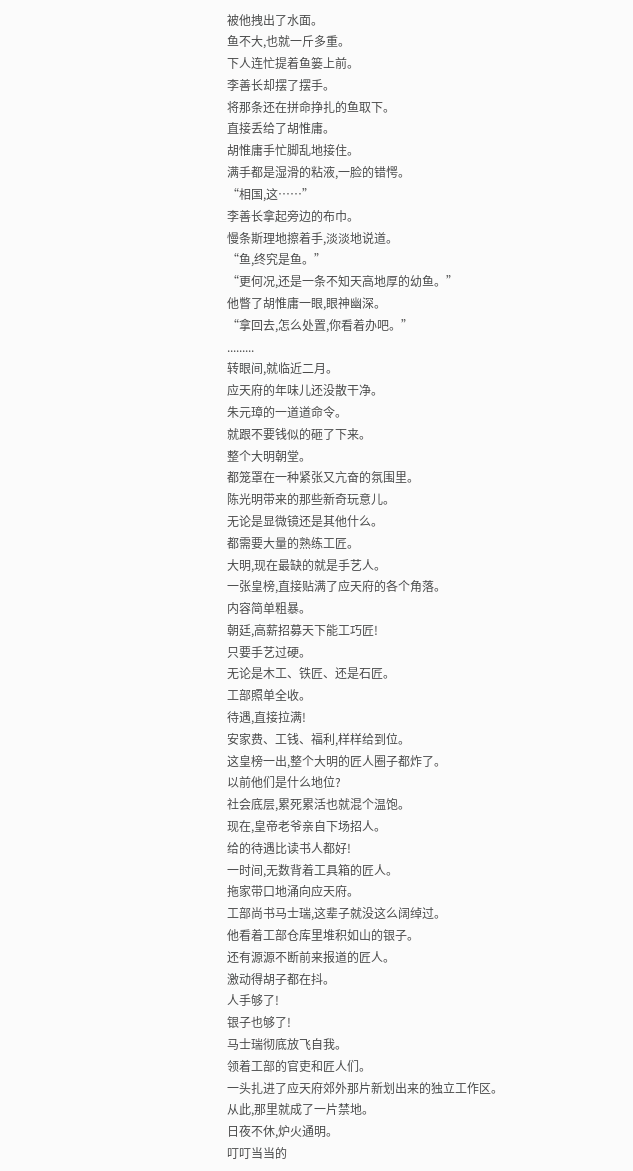被他拽出了水面。
鱼不大,也就一斤多重。
下人连忙提着鱼篓上前。
李善长却摆了摆手。
将那条还在拼命挣扎的鱼取下。
直接丢给了胡惟庸。
胡惟庸手忙脚乱地接住。
满手都是湿滑的粘液,一脸的错愕。
“相国,这……”
李善长拿起旁边的布巾。
慢条斯理地擦着手,淡淡地说道。
“鱼,终究是鱼。”
“更何况,还是一条不知天高地厚的幼鱼。”
他瞥了胡惟庸一眼,眼神幽深。
“拿回去,怎么处置,你看着办吧。”
.........
转眼间,就临近二月。
应天府的年味儿还没散干净。
朱元璋的一道道命令。
就跟不要钱似的砸了下来。
整个大明朝堂。
都笼罩在一种紧张又亢奋的氛围里。
陈光明带来的那些新奇玩意儿。
无论是显微镜还是其他什么。
都需要大量的熟练工匠。
大明,现在最缺的就是手艺人。
一张皇榜,直接贴满了应天府的各个角落。
内容简单粗暴。
朝廷,高薪招募天下能工巧匠!
只要手艺过硬。
无论是木工、铁匠、还是石匠。
工部照单全收。
待遇,直接拉满!
安家费、工钱、福利,样样给到位。
这皇榜一出,整个大明的匠人圈子都炸了。
以前他们是什么地位?
社会底层,累死累活也就混个温饱。
现在,皇帝老爷亲自下场招人。
给的待遇比读书人都好!
一时间,无数背着工具箱的匠人。
拖家带口地涌向应天府。
工部尚书马士瑞,这辈子就没这么阔绰过。
他看着工部仓库里堆积如山的银子。
还有源源不断前来报道的匠人。
激动得胡子都在抖。
人手够了!
银子也够了!
马士瑞彻底放飞自我。
领着工部的官吏和匠人们。
一头扎进了应天府郊外那片新划出来的独立工作区。
从此,那里就成了一片禁地。
日夜不休,炉火通明。
叮叮当当的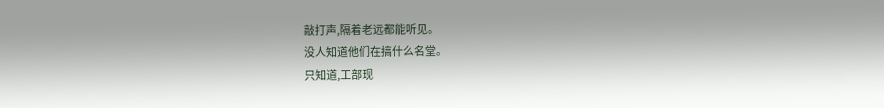敲打声,隔着老远都能听见。
没人知道他们在搞什么名堂。
只知道,工部现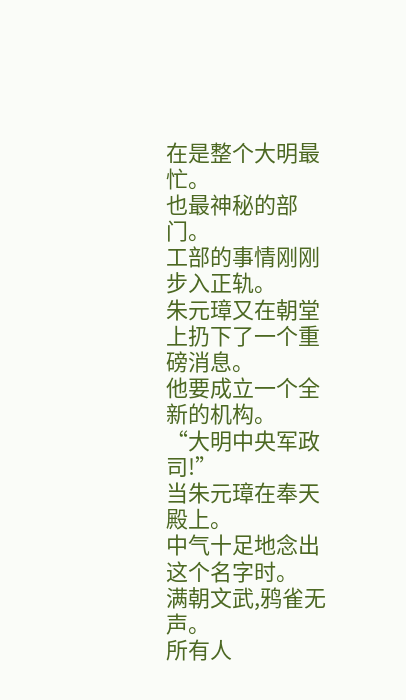在是整个大明最忙。
也最神秘的部门。
工部的事情刚刚步入正轨。
朱元璋又在朝堂上扔下了一个重磅消息。
他要成立一个全新的机构。
“大明中央军政司!”
当朱元璋在奉天殿上。
中气十足地念出这个名字时。
满朝文武,鸦雀无声。
所有人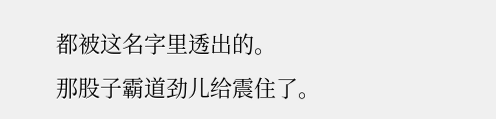都被这名字里透出的。
那股子霸道劲儿给震住了。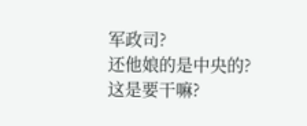军政司?
还他娘的是中央的?
这是要干嘛?